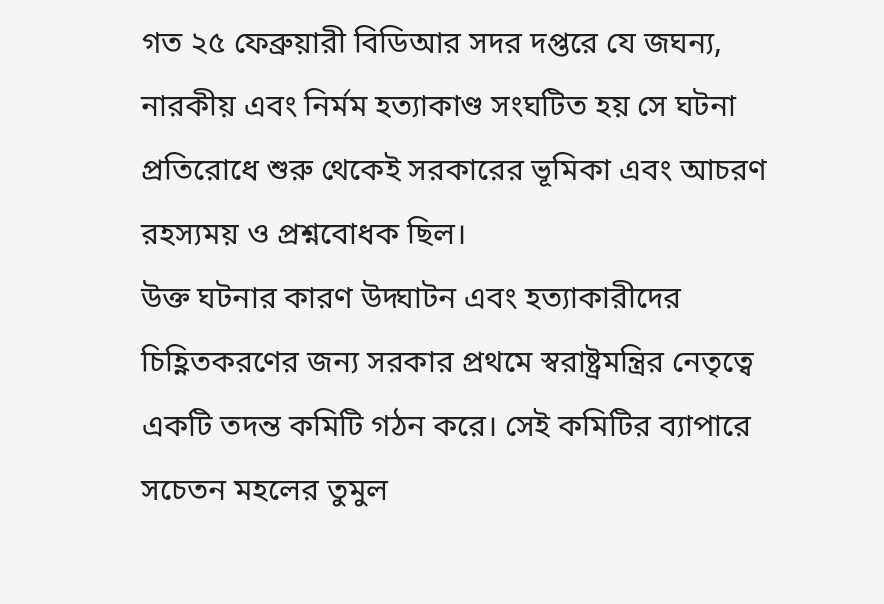গত ২৫ ফেব্রুয়ারী বিডিআর সদর দপ্তরে যে জঘন্য, নারকীয় এবং নির্মম হত্যাকাণ্ড সংঘটিত হয় সে ঘটনা প্রতিরোধে শুরু থেকেই সরকারের ভূমিকা এবং আচরণ রহস্যময় ও প্রশ্নবোধক ছিল।
উক্ত ঘটনার কারণ উদ্ঘাটন এবং হত্যাকারীদের চিহ্ণিতকরণের জন্য সরকার প্রথমে স্বরাষ্ট্রমন্ত্রির নেতৃত্বে একটি তদন্ত কমিটি গঠন করে। সেই কমিটির ব্যাপারে সচেতন মহলের তুমুল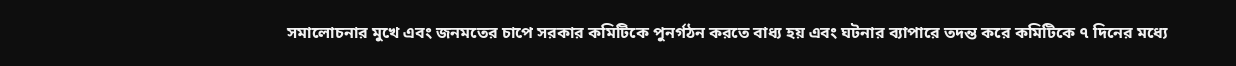সমালোচনার মুখে এবং জনমতের চাপে সরকার কমিটিকে পুনর্গঠন করতে বাধ্য হয় এবং ঘটনার ব্যাপারে তদন্ত করে কমিটিকে ৭ দিনের মধ্যে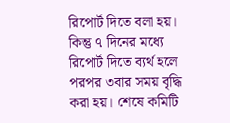রিপোর্ট দিতে বলা হয়। কিন্তু ৭ দিনের মধ্যে রিপোর্ট দিতে ব্যর্থ হলে পরপর ৩বার সময় বৃদ্ধি করা হয়। শেষে কমিটি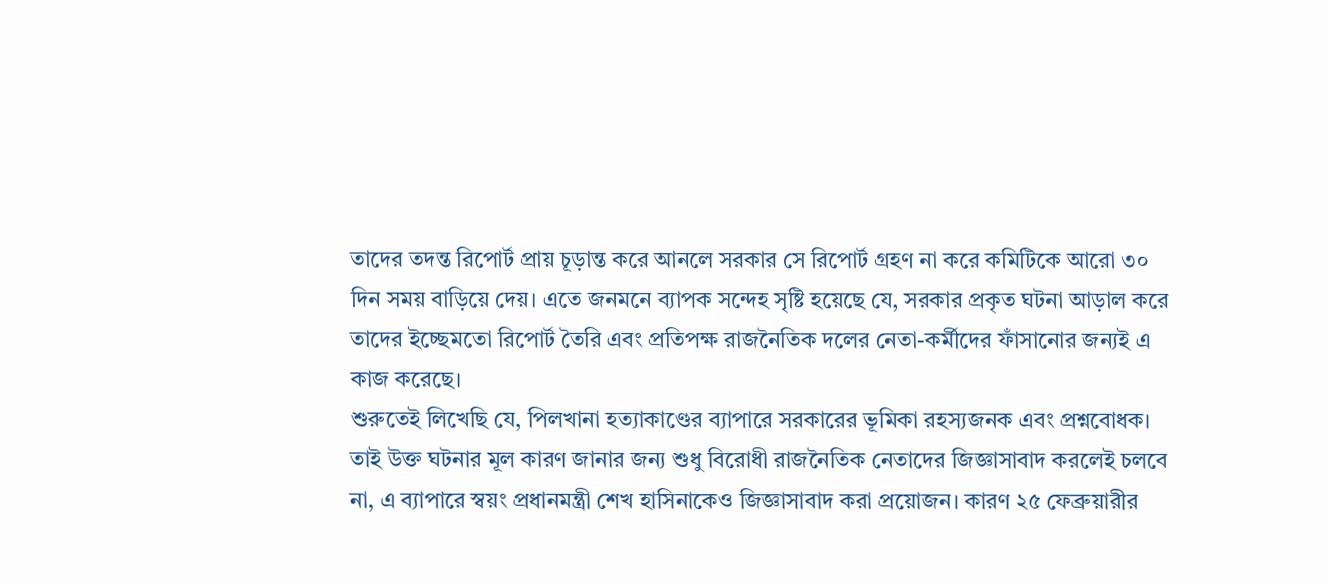তাদের তদন্ত রিপোর্ট প্রায় চূড়ান্ত করে আনলে সরকার সে রিপোর্ট গ্রহণ না করে কমিটিকে আরো ৩০ দিন সময় বাড়িয়ে দেয়। এতে জনমনে ব্যাপক সন্দেহ সৃষ্টি হয়েছে যে, সরকার প্রকৃত ঘটনা আড়াল করে তাদের ইচ্ছেমতো রিপোর্ট তৈরি এবং প্রতিপক্ষ রাজনৈতিক দলের নেতা-কর্মীদের ফাঁসানোর জন্যই এ কাজ করেছে।
শুরুতেই লিখেছি যে, পিলখানা হত্যাকাণ্ডের ব্যাপারে সরকারের ভূমিকা রহস্যজনক এবং প্রশ্নবোধক। তাই উক্ত ঘটনার মূল কারণ জানার জন্য শুধু বিরোধী রাজনৈতিক নেতাদের জিজ্ঞাসাবাদ করলেই চলবে না, এ ব্যাপারে স্বয়ং প্রধানমন্ত্রী শেখ হাসিনাকেও জিজ্ঞাসাবাদ করা প্রয়োজন। কারণ ২৫ ফেব্রুয়ারীর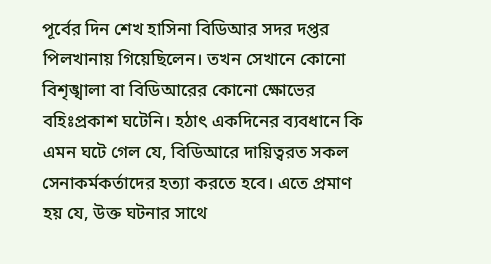পূর্বের দিন শেখ হাসিনা বিডিআর সদর দপ্তর পিলখানায় গিয়েছিলেন। তখন সেখানে কোনো বিশৃঙ্খালা বা বিডিআরের কোনো ক্ষোভের বহিঃপ্রকাশ ঘটেনি। হঠাৎ একদিনের ব্যবধানে কি এমন ঘটে গেল যে, বিডিআরে দায়িত্বরত সকল সেনাকর্মকর্তাদের হত্যা করতে হবে। এতে প্রমাণ হয় যে, উক্ত ঘটনার সাথে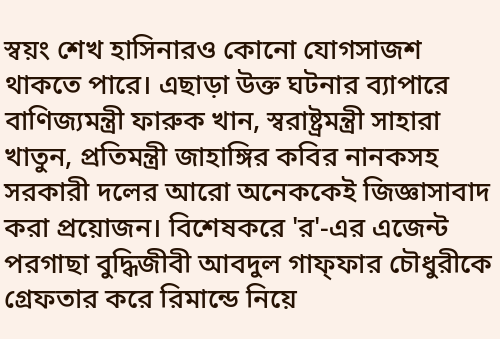স্বয়ং শেখ হাসিনারও কোনো যোগসাজশ থাকতে পারে। এছাড়া উক্ত ঘটনার ব্যাপারে বাণিজ্যমন্ত্রী ফারুক খান, স্বরাষ্ট্রমন্ত্রী সাহারা খাতুন, প্রতিমন্ত্রী জাহাঙ্গির কবির নানকসহ সরকারী দলের আরো অনেককেই জিজ্ঞাসাবাদ করা প্রয়োজন। বিশেষকরে 'র'-এর এজেন্ট পরগাছা বুদ্ধিজীবী আবদুল গাফ্ফার চৌধুরীকে গ্রেফতার করে রিমান্ডে নিয়ে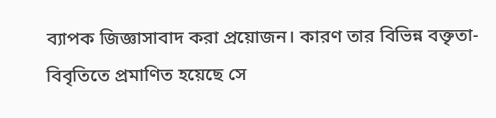ব্যাপক জিজ্ঞাসাবাদ করা প্রয়োজন। কারণ তার বিভিন্ন বক্তৃতা-বিবৃতিতে প্রমাণিত হয়েছে সে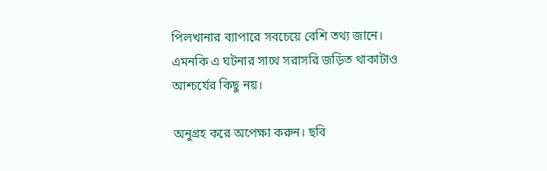পিলখানার ব্যাপারে সবচেয়ে বেশি তথ্য জানে। এমনকি এ ঘটনার সাথে সরাসরি জড়িত থাকাটাও আশ্চর্যের কিছু নয়।

অনুগ্রহ করে অপেক্ষা করুন। ছবি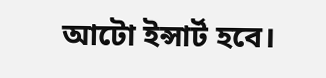আটো ইন্সার্ট হবে।